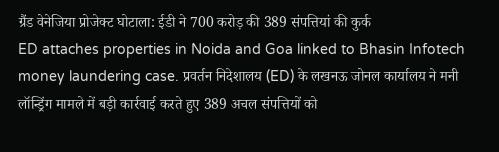ग्रैंड वेनेजिया प्रोजेक्ट घोटाला: ईडी ने 700 करोड़ की 389 संपत्तियां की कुर्क
ED attaches properties in Noida and Goa linked to Bhasin Infotech money laundering case. प्रवर्तन निदेशालय (ED) के लखनऊ जोनल कार्यालय ने मनी लॉन्ड्रिंग मामले में बड़ी कार्रवाई करते हुए 389 अचल संपत्तियों को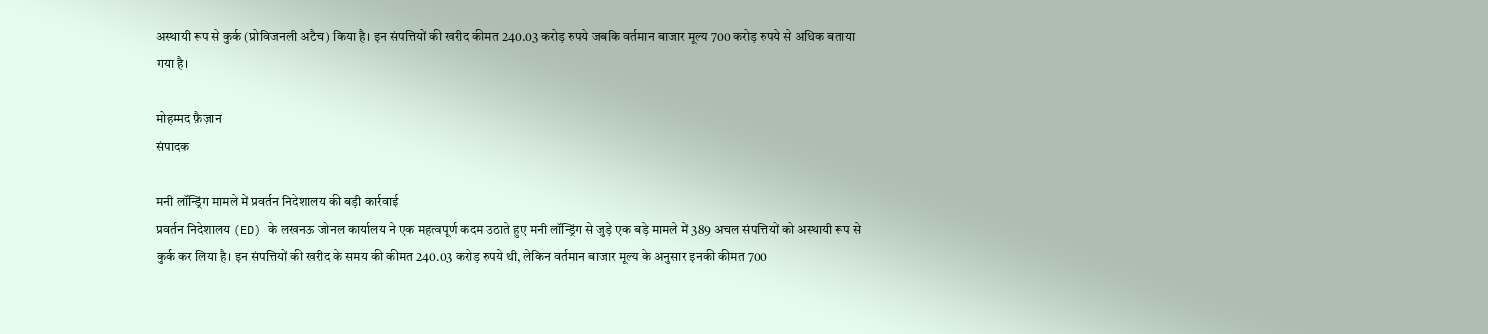अस्थायी रूप से कुर्क (प्रोविजनली अटैच) किया है। इन संपत्तियों की खरीद कीमत 240.03 करोड़ रुपये जबकि वर्तमान बाजार मूल्य 700 करोड़ रुपये से अधिक बताया गया है।

मोहम्मद फ़ैज़ान
संपादक

मनी लॉन्ड्रिंग मामले में प्रवर्तन निदेशालय की बड़ी कार्रवाई
प्रवर्तन निदेशालय (ED) के लखनऊ जोनल कार्यालय ने एक महत्वपूर्ण कदम उठाते हुए मनी लॉन्ड्रिंग से जुड़े एक बड़े मामले में 389 अचल संपत्तियों को अस्थायी रूप से कुर्क कर लिया है। इन संपत्तियों की खरीद के समय की कीमत 240.03 करोड़ रुपये थी, लेकिन वर्तमान बाजार मूल्य के अनुसार इनकी कीमत 700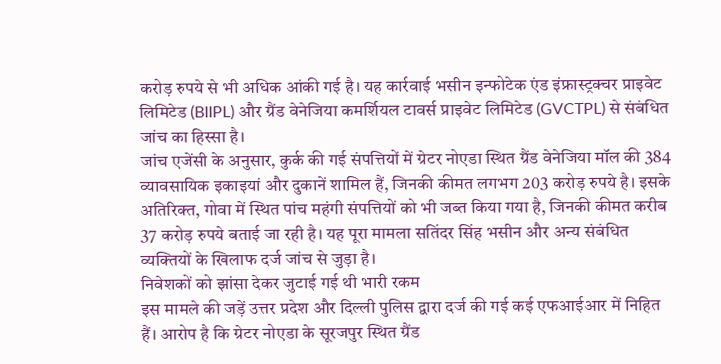करोड़ रुपये से भी अधिक आंकी गई है। यह कार्रवाई भसीन इन्फोटेक एंड इंफ्रास्ट्रक्चर प्राइवेट लिमिटेड (BIIPL) और ग्रैंड वेनेजिया कमर्शियल टावर्स प्राइवेट लिमिटेड (GVCTPL) से संबंधित जांच का हिस्सा है।
जांच एजेंसी के अनुसार, कुर्क की गई संपत्तियों में ग्रेटर नोएडा स्थित ग्रैंड वेनेजिया मॉल की 384 व्यावसायिक इकाइयां और दुकानें शामिल हैं, जिनकी कीमत लगभग 203 करोड़ रुपये है। इसके अतिरिक्त, गोवा में स्थित पांच महंगी संपत्तियों को भी जब्त किया गया है, जिनकी कीमत करीब 37 करोड़ रुपये बताई जा रही है। यह पूरा मामला सतिंदर सिंह भसीन और अन्य संबंधित व्यक्तियों के खिलाफ दर्ज जांच से जुड़ा है।
निवेशकों को झांसा देकर जुटाई गई थी भारी रकम
इस मामले की जड़ें उत्तर प्रदेश और दिल्ली पुलिस द्वारा दर्ज की गई कई एफआईआर में निहित हैं। आरोप है कि ग्रेटर नोएडा के सूरजपुर स्थित ग्रैंड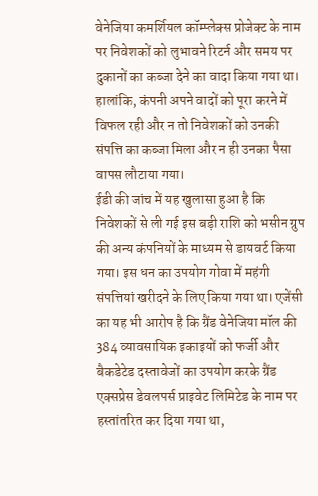वेनेजिया कमर्शियल कॉम्प्लेक्स प्रोजेक्ट के नाम पर निवेशकों को लुभावने रिटर्न और समय पर दुकानों का कब्जा देने का वादा किया गया था। हालांकि, कंपनी अपने वादों को पूरा करने में विफल रही और न तो निवेशकों को उनकी संपत्ति का कब्जा मिला और न ही उनका पैसा वापस लौटाया गया।
ईडी की जांच में यह खुलासा हुआ है कि निवेशकों से ली गई इस बड़ी राशि को भसीन ग्रुप की अन्य कंपनियों के माध्यम से डायवर्ट किया गया। इस धन का उपयोग गोवा में महंगी संपत्तियां खरीदने के लिए किया गया था। एजेंसी का यह भी आरोप है कि ग्रैंड वेनेजिया मॉल की 384 व्यावसायिक इकाइयों को फर्जी और बैकडेटेड दस्तावेजों का उपयोग करके ग्रैंड एक्सप्रेस डेवलपर्स प्राइवेट लिमिटेड के नाम पर हस्तांतरित कर दिया गया था,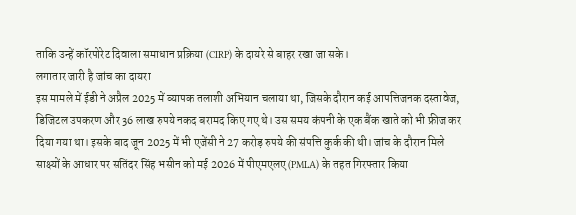ताकि उन्हें कॉरपोरेट दिवाला समाधान प्रक्रिया (CIRP) के दायरे से बाहर रखा जा सके।
लगातार जारी है जांच का दायरा
इस मामले में ईडी ने अप्रैल 2025 में व्यापक तलाशी अभियान चलाया था, जिसके दौरान कई आपत्तिजनक दस्तावेज, डिजिटल उपकरण और 36 लाख रुपये नकद बरामद किए गए थे। उस समय कंपनी के एक बैंक खाते को भी फ्रीज कर दिया गया था। इसके बाद जून 2025 में भी एजेंसी ने 27 करोड़ रुपये की संपत्ति कुर्क की थी। जांच के दौरान मिले साक्ष्यों के आधार पर सतिंदर सिंह भसीन को मई 2026 में पीएमएलए (PMLA) के तहत गिरफ्तार किया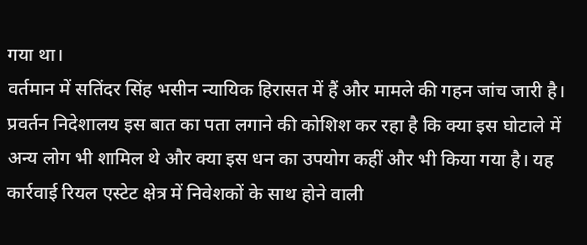गया था।
वर्तमान में सतिंदर सिंह भसीन न्यायिक हिरासत में हैं और मामले की गहन जांच जारी है। प्रवर्तन निदेशालय इस बात का पता लगाने की कोशिश कर रहा है कि क्या इस घोटाले में अन्य लोग भी शामिल थे और क्या इस धन का उपयोग कहीं और भी किया गया है। यह कार्रवाई रियल एस्टेट क्षेत्र में निवेशकों के साथ होने वाली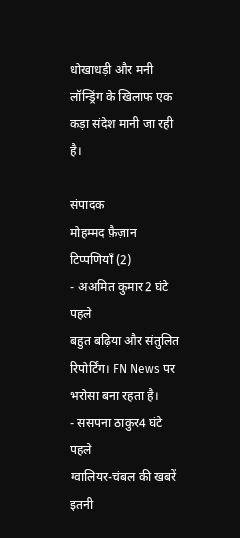धोखाधड़ी और मनी लॉन्ड्रिंग के खिलाफ एक कड़ा संदेश मानी जा रही है।

संपादक
मोहम्मद फ़ैज़ान
टिप्पणियाँ (2)
- अअमित कुमार2 घंटे पहले
बहुत बढ़िया और संतुलित रिपोर्टिंग। FN News पर भरोसा बना रहता है।
- ससपना ठाकुर4 घंटे पहले
ग्वालियर-चंबल की खबरें इतनी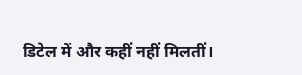डिटेल में और कहीं नहीं मिलतीं।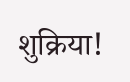शुक्रिया!